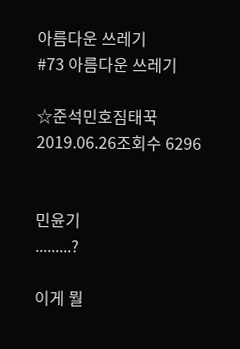아름다운 쓰레기
#73 아름다운 쓰레기

☆준석민호짐태꾹
2019.06.26조회수 6296


민윤기
.........?

이게 뭘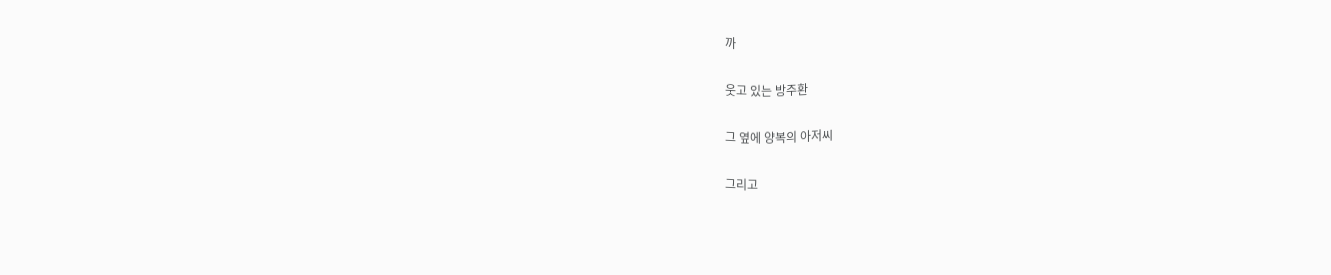까

웃고 있는 방주환

그 옆에 양복의 아저씨

그리고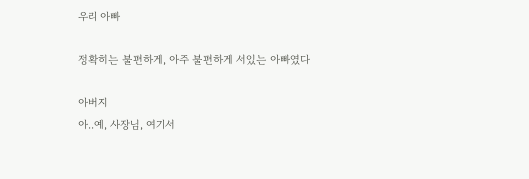우리 아빠

정확히는 불편하게, 아주 불편하게 서있는 아빠였다

아버지
아..예, 사장님, 여기서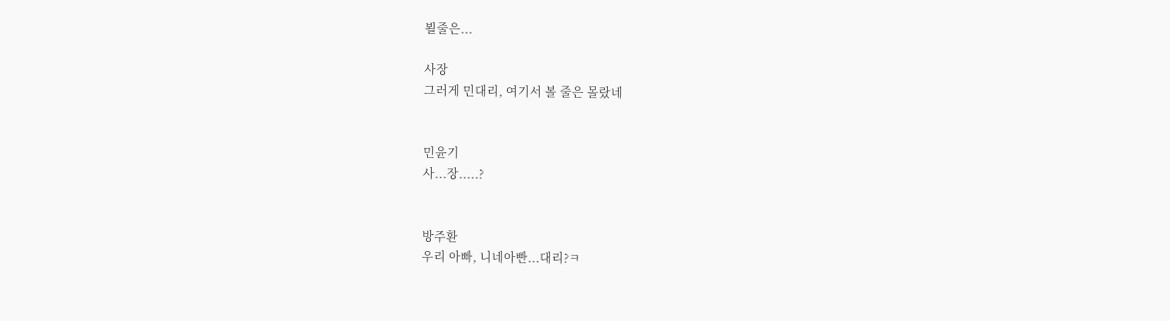뵐줄은...

사장
그러게 민대리, 여기서 볼 줄은 몰랐네


민윤기
사...장.....?


방주환
우리 아빠, 니네아빤...대리?ㅋ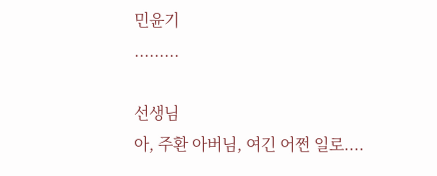민윤기
.........

선생님
아, 주환 아버님, 여긴 어쩐 일로....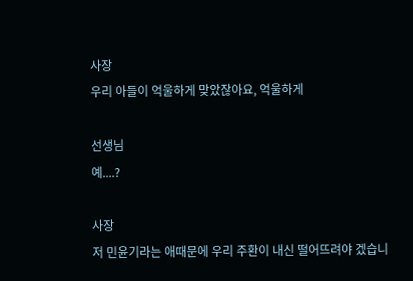사장
우리 아들이 억울하게 맞았잖아요, 억울하게

선생님
예....?

사장
저 민윤기라는 애때문에 우리 주환이 내신 떨어뜨려야 겠습니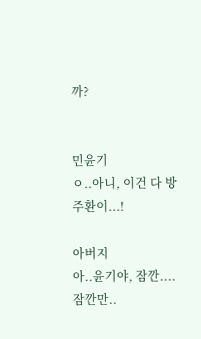까?


민윤기
ㅇ..아니, 이건 다 방주환이...!

아버지
아..윤기야, 잠깐....잠깐만..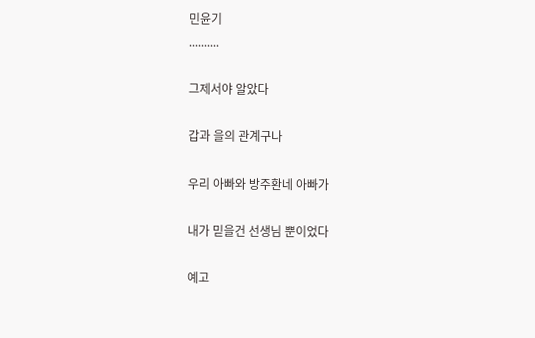민윤기
..........

그제서야 알았다

갑과 을의 관계구나

우리 아빠와 방주환네 아빠가

내가 믿을건 선생님 뿐이었다

예고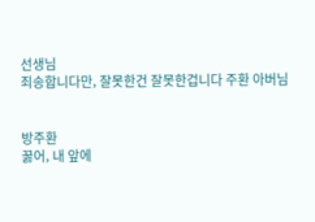선생님
죄송합니다만, 잘못한건 잘못한겁니다 주환 아버님


방주환
꿇어, 내 앞에